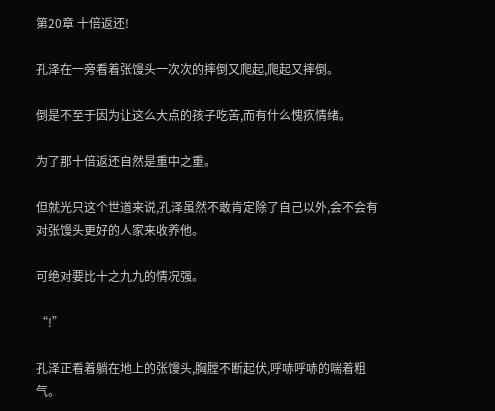第20章 十倍返还!

孔泽在一旁看着张馒头一次次的摔倒又爬起,爬起又摔倒。

倒是不至于因为让这么大点的孩子吃苦,而有什么愧疚情绪。

为了那十倍返还自然是重中之重。

但就光只这个世道来说,孔泽虽然不敢肯定除了自己以外,会不会有对张馒头更好的人家来收养他。

可绝对要比十之九九的情况强。

“!”

孔泽正看着躺在地上的张馒头,胸膛不断起伏,呼哧呼哧的喘着粗气。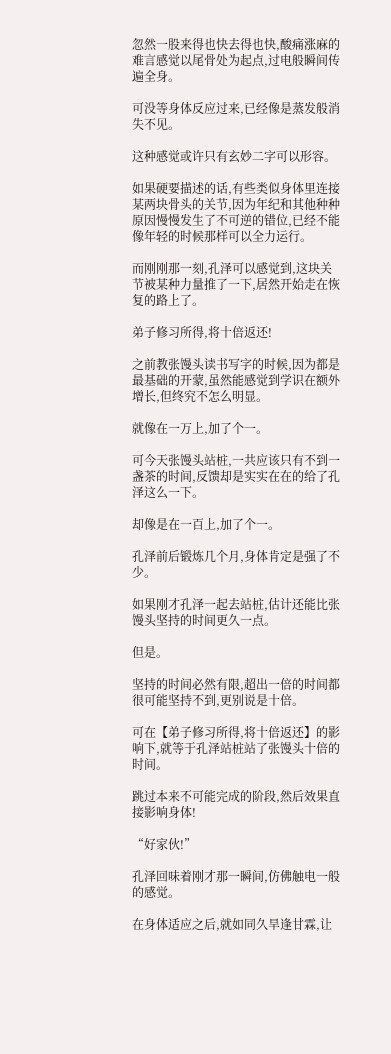忽然一股来得也快去得也快,酸痛涨麻的难言感觉以尾骨处为起点,过电般瞬间传遍全身。

可没等身体反应过来,已经像是蒸发般消失不见。

这种感觉或许只有玄妙二字可以形容。

如果硬要描述的话,有些类似身体里连接某两块骨头的关节,因为年纪和其他种种原因慢慢发生了不可逆的错位,已经不能像年轻的时候那样可以全力运行。

而刚刚那一刻,孔泽可以感觉到,这块关节被某种力量推了一下,居然开始走在恢复的路上了。

弟子修习所得,将十倍返还!

之前教张馒头读书写字的时候,因为都是最基础的开蒙,虽然能感觉到学识在额外增长,但终究不怎么明显。

就像在一万上,加了个一。

可今天张馒头站桩,一共应该只有不到一盏茶的时间,反馈却是实实在在的给了孔泽这么一下。

却像是在一百上,加了个一。

孔泽前后锻炼几个月,身体肯定是强了不少。

如果刚才孔泽一起去站桩,估计还能比张馒头坚持的时间更久一点。

但是。

坚持的时间必然有限,超出一倍的时间都很可能坚持不到,更别说是十倍。

可在【弟子修习所得,将十倍返还】的影响下,就等于孔泽站桩站了张馒头十倍的时间。

跳过本来不可能完成的阶段,然后效果直接影响身体!

“好家伙!”

孔泽回味着刚才那一瞬间,仿佛触电一般的感觉。

在身体适应之后,就如同久旱逢甘霖,让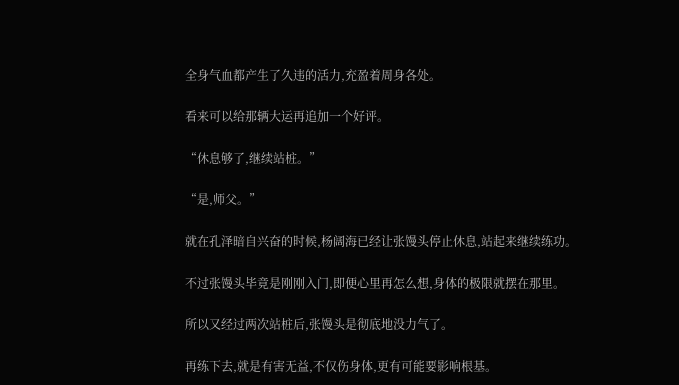全身气血都产生了久违的活力,充盈着周身各处。

看来可以给那辆大运再追加一个好评。

“休息够了,继续站桩。”

“是,师父。”

就在孔泽暗自兴奋的时候,杨阔海已经让张馒头停止休息,站起来继续练功。

不过张馒头毕竟是刚刚入门,即便心里再怎么想,身体的极限就摆在那里。

所以又经过两次站桩后,张馒头是彻底地没力气了。

再练下去,就是有害无益,不仅伤身体,更有可能要影响根基。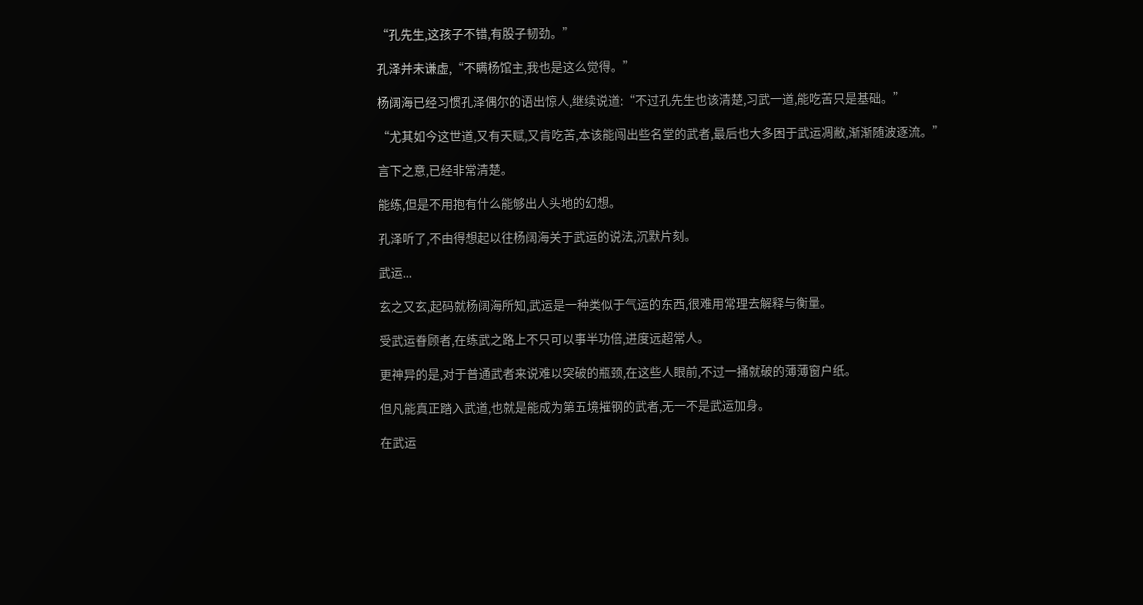“孔先生,这孩子不错,有股子韧劲。”

孔泽并未谦虚,“不瞒杨馆主,我也是这么觉得。”

杨阔海已经习惯孔泽偶尔的语出惊人,继续说道:“不过孔先生也该清楚,习武一道,能吃苦只是基础。”

“尤其如今这世道,又有天赋,又肯吃苦,本该能闯出些名堂的武者,最后也大多困于武运凋敝,渐渐随波逐流。”

言下之意,已经非常清楚。

能练,但是不用抱有什么能够出人头地的幻想。

孔泽听了,不由得想起以往杨阔海关于武运的说法,沉默片刻。

武运...

玄之又玄,起码就杨阔海所知,武运是一种类似于气运的东西,很难用常理去解释与衡量。

受武运眷顾者,在练武之路上不只可以事半功倍,进度远超常人。

更神异的是,对于普通武者来说难以突破的瓶颈,在这些人眼前,不过一捅就破的薄薄窗户纸。

但凡能真正踏入武道,也就是能成为第五境摧钢的武者,无一不是武运加身。

在武运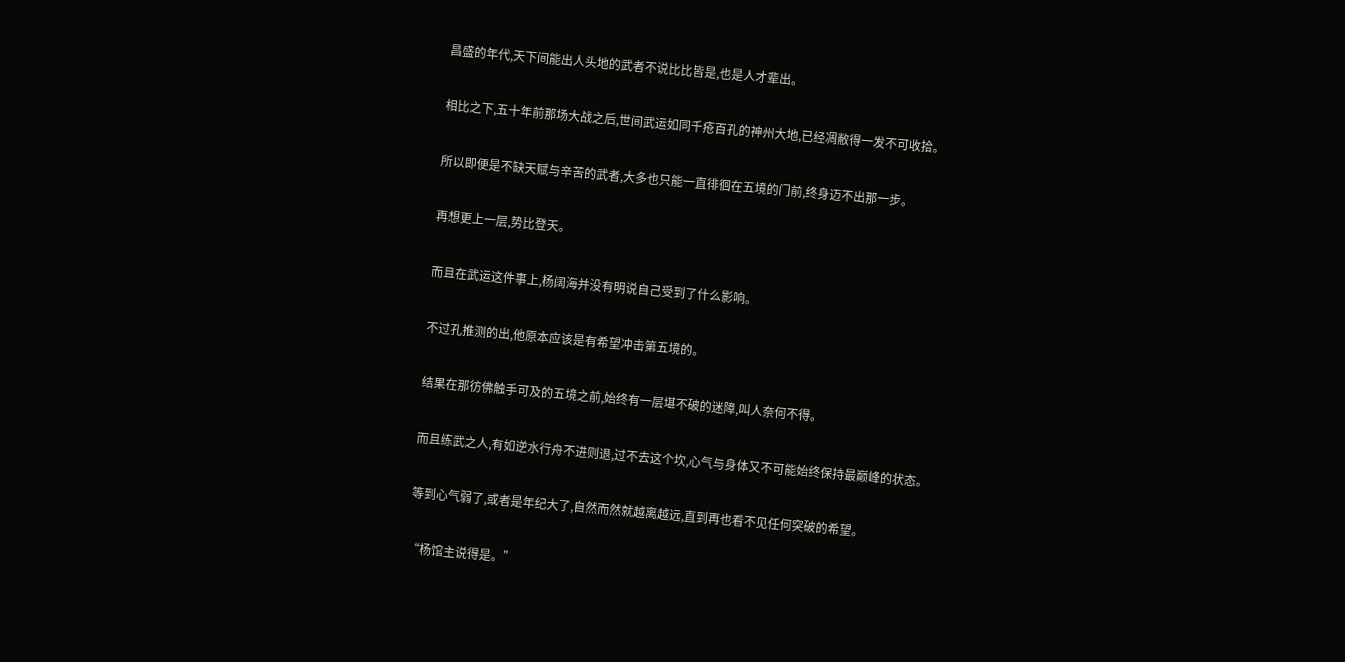昌盛的年代,天下间能出人头地的武者不说比比皆是,也是人才辈出。

相比之下,五十年前那场大战之后,世间武运如同千疮百孔的神州大地,已经凋敝得一发不可收拾。

所以即便是不缺天赋与辛苦的武者,大多也只能一直徘徊在五境的门前,终身迈不出那一步。

再想更上一层,势比登天。

而且在武运这件事上,杨阔海并没有明说自己受到了什么影响。

不过孔推测的出,他原本应该是有希望冲击第五境的。

结果在那彷佛触手可及的五境之前,始终有一层堪不破的迷障,叫人奈何不得。

而且练武之人,有如逆水行舟不进则退,过不去这个坎,心气与身体又不可能始终保持最巅峰的状态。

等到心气弱了,或者是年纪大了,自然而然就越离越远,直到再也看不见任何突破的希望。

“杨馆主说得是。”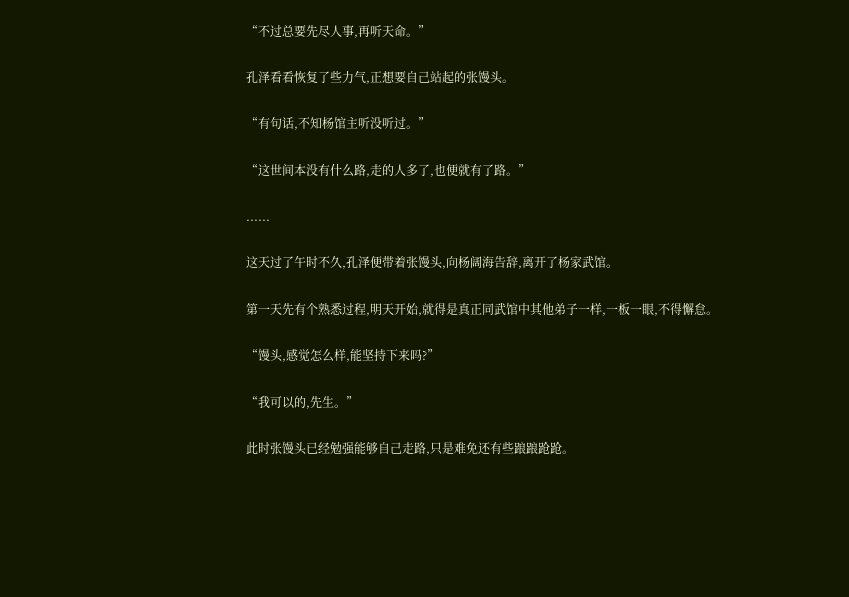“不过总要先尽人事,再听天命。”

孔泽看看恢复了些力气,正想要自己站起的张馒头。

“有句话,不知杨馆主听没听过。”

“这世间本没有什么路,走的人多了,也便就有了路。”

......

这天过了午时不久,孔泽便带着张馒头,向杨阔海告辞,离开了杨家武馆。

第一天先有个熟悉过程,明天开始,就得是真正同武馆中其他弟子一样,一板一眼,不得懈怠。

“馒头,感觉怎么样,能坚持下来吗?”

“我可以的,先生。”

此时张馒头已经勉强能够自己走路,只是难免还有些踉踉跄跄。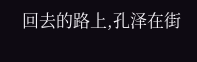回去的路上,孔泽在街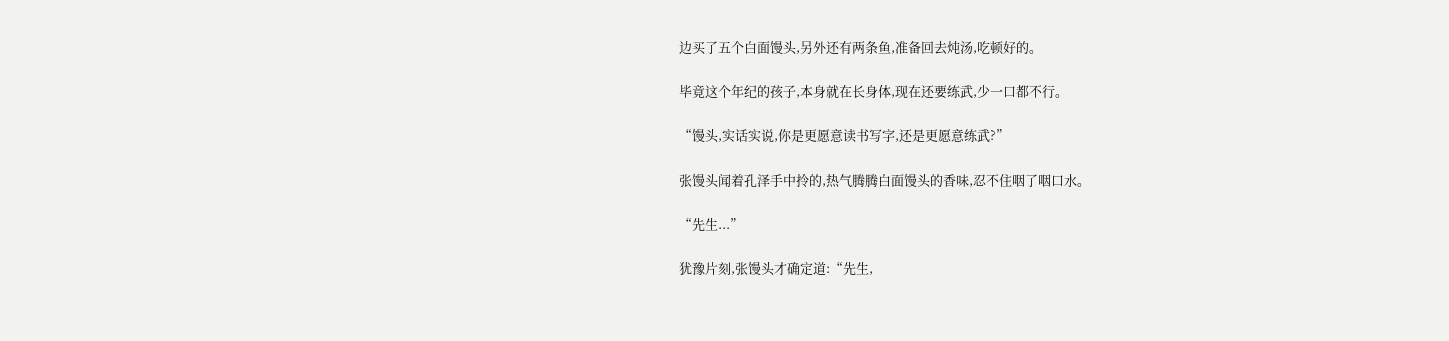边买了五个白面馒头,另外还有两条鱼,准备回去炖汤,吃顿好的。

毕竟这个年纪的孩子,本身就在长身体,现在还要练武,少一口都不行。

“馒头,实话实说,你是更愿意读书写字,还是更愿意练武?”

张馒头闻着孔泽手中拎的,热气腾腾白面馒头的香味,忍不住咽了咽口水。

“先生...”

犹豫片刻,张馒头才确定道:“先生,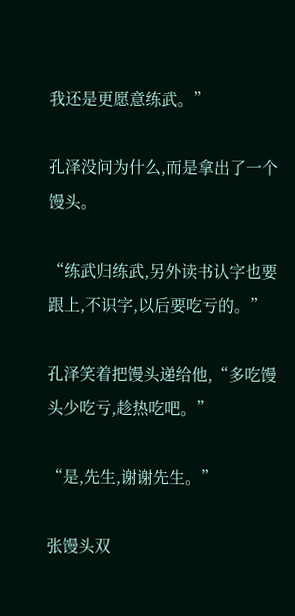我还是更愿意练武。”

孔泽没问为什么,而是拿出了一个馒头。

“练武归练武,另外读书认字也要跟上,不识字,以后要吃亏的。”

孔泽笑着把馒头递给他,“多吃馒头少吃亏,趁热吃吧。”

“是,先生,谢谢先生。”

张馒头双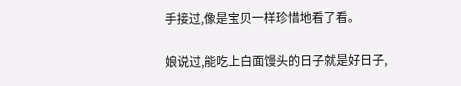手接过,像是宝贝一样珍惜地看了看。

娘说过,能吃上白面馒头的日子就是好日子,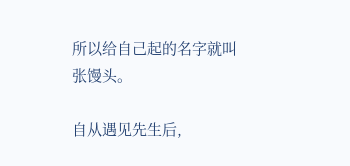所以给自己起的名字就叫张馒头。

自从遇见先生后,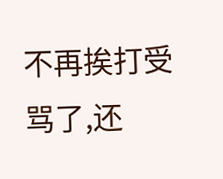不再挨打受骂了,还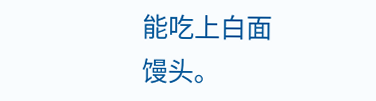能吃上白面馒头。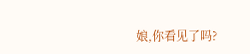娘,你看见了吗?